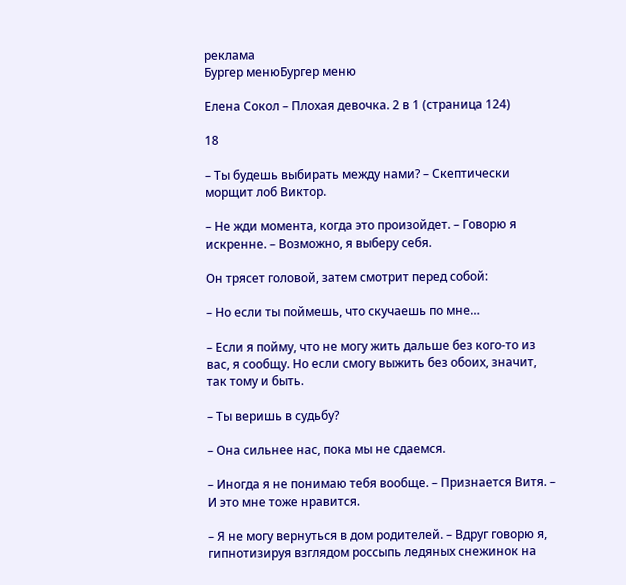реклама
Бургер менюБургер меню

Елена Сокол – Плохая девочка. 2 в 1 (страница 124)

18

– Ты будешь выбирать между нами? – Скептически морщит лоб Виктор.

– Не жди момента, когда это произойдет. – Говорю я искренне. – Возможно, я выберу себя.

Он трясет головой, затем смотрит перед собой:

– Но если ты поймешь, что скучаешь по мне…

– Если я пойму, что не могу жить дальше без кого-то из вас, я сообщу. Но если смогу выжить без обоих, значит, так тому и быть.

– Ты веришь в судьбу?

– Она сильнее нас, пока мы не сдаемся.

– Иногда я не понимаю тебя вообще. – Признается Витя. – И это мне тоже нравится.

– Я не могу вернуться в дом родителей. – Вдруг говорю я, гипнотизируя взглядом россыпь ледяных снежинок на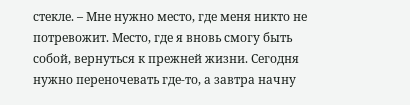стекле. – Мне нужно место, где меня никто не потревожит. Место, где я вновь смогу быть собой, вернуться к прежней жизни. Сегодня нужно переночевать где-то, а завтра начну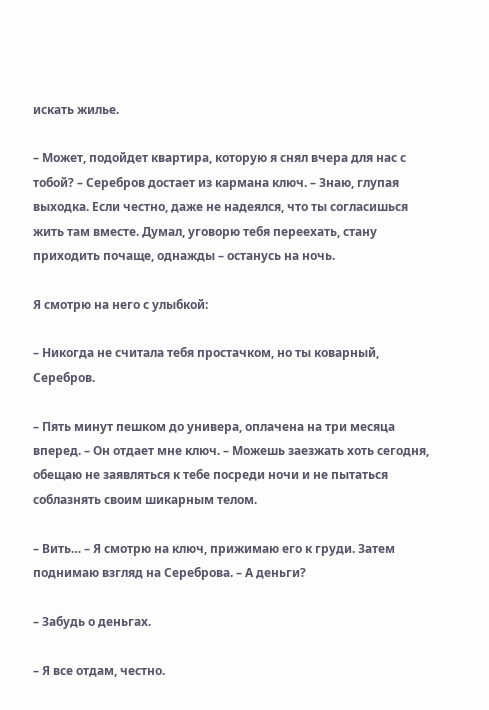искать жилье.

– Может, подойдет квартира, которую я снял вчера для нас с тобой? – Серебров достает из кармана ключ. – Знаю, глупая выходка. Если честно, даже не надеялся, что ты согласишься жить там вместе. Думал, уговорю тебя переехать, стану приходить почаще, однажды – останусь на ночь.

Я смотрю на него с улыбкой:

– Никогда не считала тебя простачком, но ты коварный, Серебров.

– Пять минут пешком до универа, оплачена на три месяца вперед. – Он отдает мне ключ. – Можешь заезжать хоть сегодня, обещаю не заявляться к тебе посреди ночи и не пытаться соблазнять своим шикарным телом.

– Вить… – Я смотрю на ключ, прижимаю его к груди. Затем поднимаю взгляд на Сереброва. – А деньги?

– Забудь о деньгах.

– Я все отдам, честно.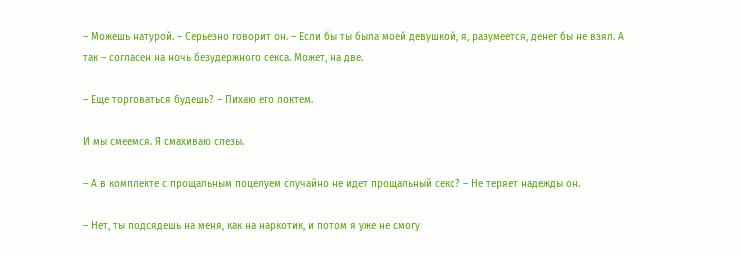– Можешь натурой. – Серьезно говорит он. – Если бы ты была моей девушкой, я, разумеется, денег бы не взял. А так – согласен на ночь безудержного секса. Может, на две.

– Еще торговаться будешь? – Пихаю его локтем.

И мы смеемся. Я смахиваю слезы.

– А в комплекте с прощальным поцелуем случайно не идет прощальный секс? – Не теряет надежды он.

– Нет, ты подсядешь на меня, как на наркотик, и потом я уже не смогу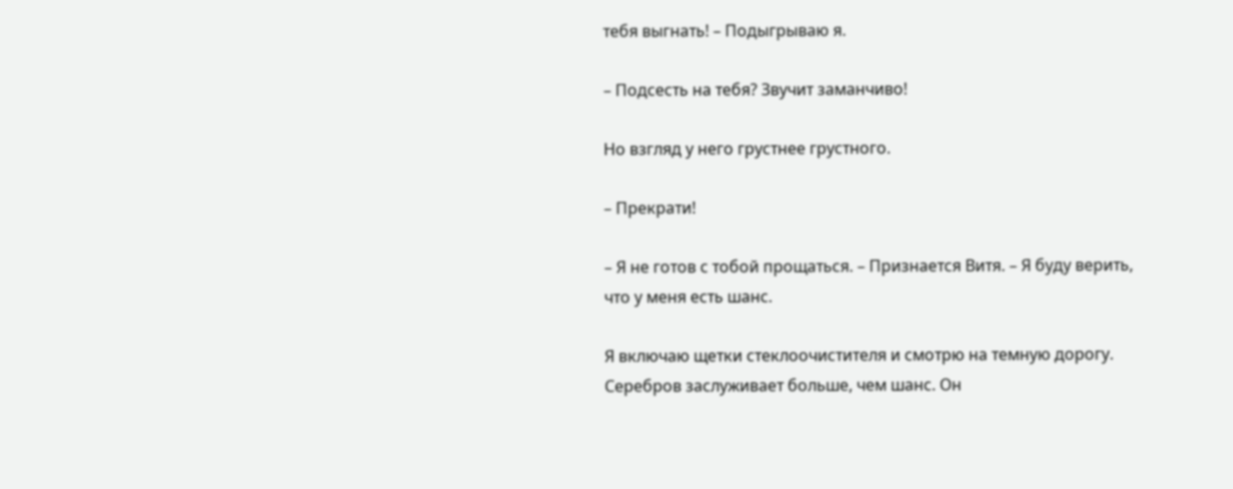тебя выгнать! – Подыгрываю я.

– Подсесть на тебя? Звучит заманчиво!

Но взгляд у него грустнее грустного.

– Прекрати!

– Я не готов с тобой прощаться. – Признается Витя. – Я буду верить, что у меня есть шанс.

Я включаю щетки стеклоочистителя и смотрю на темную дорогу. Серебров заслуживает больше, чем шанс. Он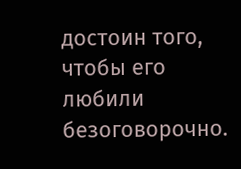достоин того, чтобы его любили безоговорочно.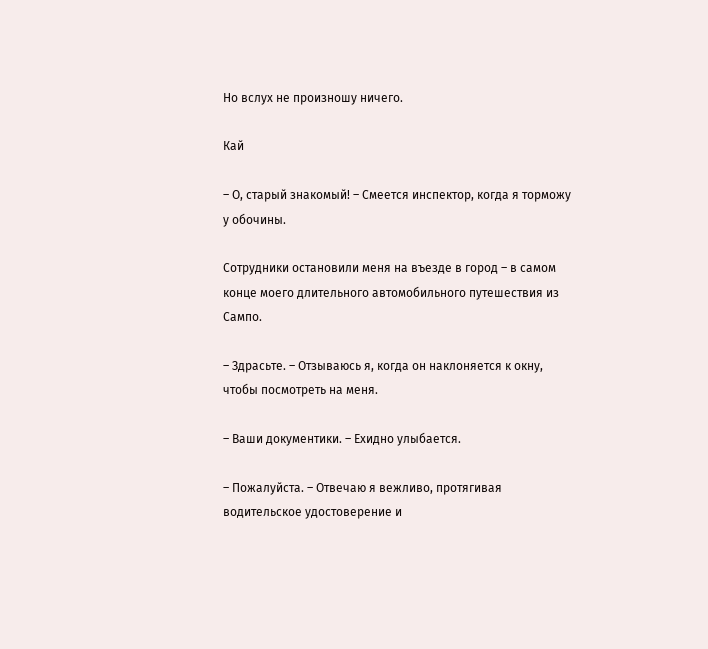Но вслух не произношу ничего.

Кай

– О, старый знакомый! – Смеется инспектор, когда я торможу у обочины.

Сотрудники остановили меня на въезде в город – в самом конце моего длительного автомобильного путешествия из Сампо.

– Здрасьте. – Отзываюсь я, когда он наклоняется к окну, чтобы посмотреть на меня.

– Ваши документики. – Ехидно улыбается.

– Пожалуйста. – Отвечаю я вежливо, протягивая водительское удостоверение и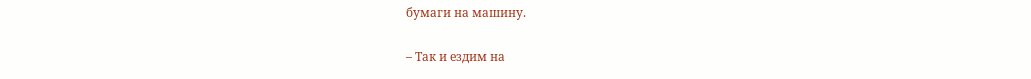бумаги на машину.

– Так и ездим на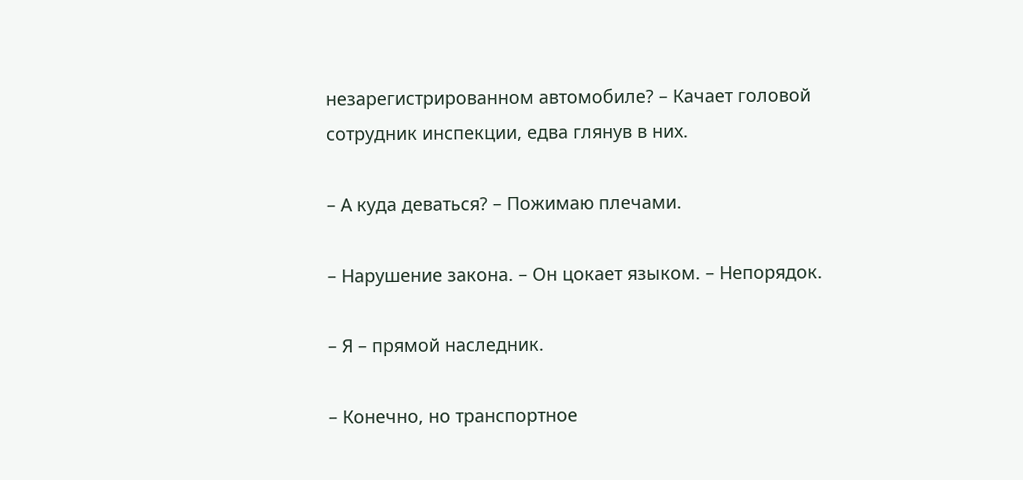незарегистрированном автомобиле? – Качает головой сотрудник инспекции, едва глянув в них.

– А куда деваться? – Пожимаю плечами.

– Нарушение закона. – Он цокает языком. – Непорядок.

– Я – прямой наследник.

– Конечно, но транспортное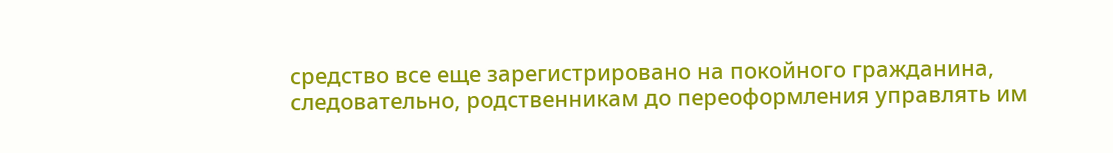средство все еще зарегистрировано на покойного гражданина, следовательно, родственникам до переоформления управлять им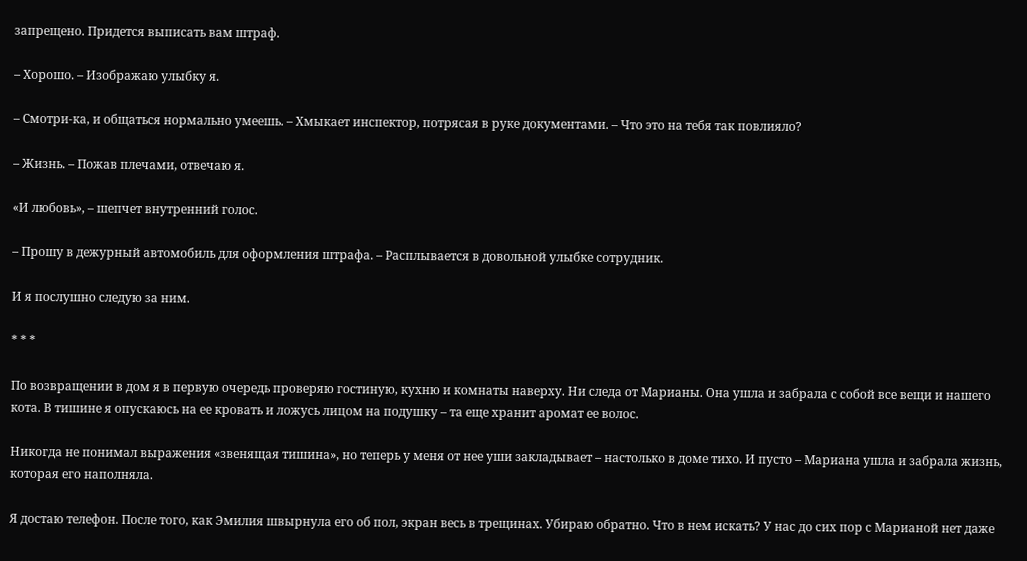запрещено. Придется выписать вам штраф.

– Хорошо. – Изображаю улыбку я.

– Смотри-ка, и общаться нормально умеешь. – Хмыкает инспектор, потрясая в руке документами. – Что это на тебя так повлияло?

– Жизнь. – Пожав плечами, отвечаю я.

«И любовь», – шепчет внутренний голос.

– Прошу в дежурный автомобиль для оформления штрафа. – Расплывается в довольной улыбке сотрудник.

И я послушно следую за ним.

* * *

По возвращении в дом я в первую очередь проверяю гостиную, кухню и комнаты наверху. Ни следа от Марианы. Она ушла и забрала с собой все вещи и нашего кота. В тишине я опускаюсь на ее кровать и ложусь лицом на подушку – та еще хранит аромат ее волос.

Никогда не понимал выражения «звенящая тишина», но теперь у меня от нее уши закладывает – настолько в доме тихо. И пусто – Мариана ушла и забрала жизнь, которая его наполняла.

Я достаю телефон. После того, как Эмилия швырнула его об пол, экран весь в трещинах. Убираю обратно. Что в нем искать? У нас до сих пор с Марианой нет даже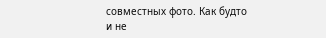совместных фото. Как будто и не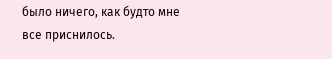было ничего, как будто мне все приснилось.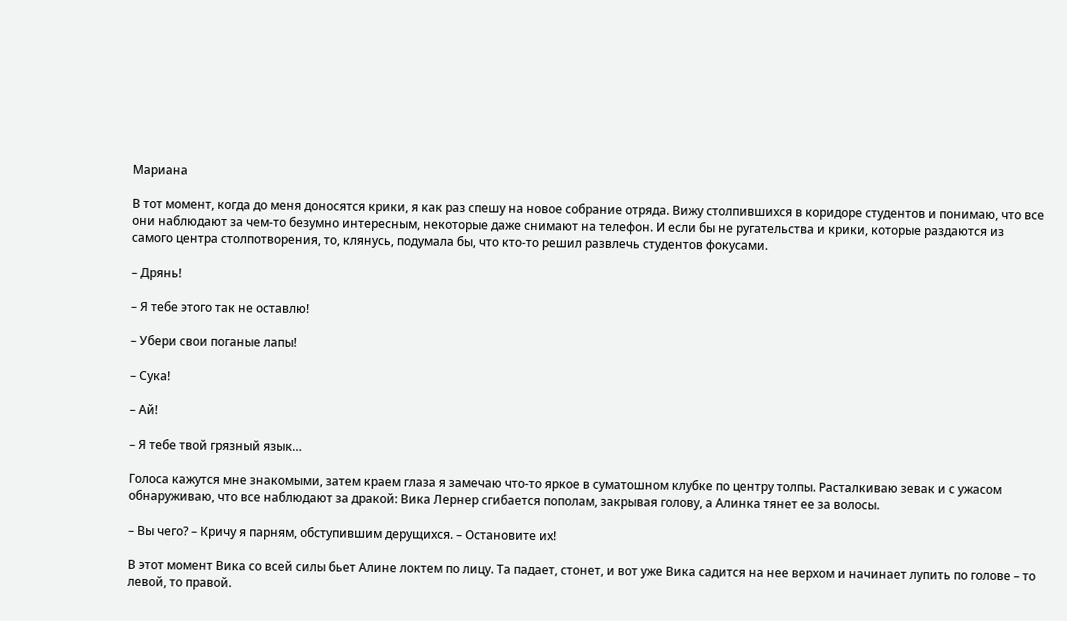Мариана

В тот момент, когда до меня доносятся крики, я как раз спешу на новое собрание отряда. Вижу столпившихся в коридоре студентов и понимаю, что все они наблюдают за чем-то безумно интересным, некоторые даже снимают на телефон. И если бы не ругательства и крики, которые раздаются из самого центра столпотворения, то, клянусь, подумала бы, что кто-то решил развлечь студентов фокусами.

– Дрянь!

– Я тебе этого так не оставлю!

– Убери свои поганые лапы!

– Сука!

– Ай!

– Я тебе твой грязный язык…

Голоса кажутся мне знакомыми, затем краем глаза я замечаю что-то яркое в суматошном клубке по центру толпы. Расталкиваю зевак и с ужасом обнаруживаю, что все наблюдают за дракой: Вика Лернер сгибается пополам, закрывая голову, а Алинка тянет ее за волосы.

– Вы чего? – Кричу я парням, обступившим дерущихся. – Остановите их!

В этот момент Вика со всей силы бьет Алине локтем по лицу. Та падает, стонет, и вот уже Вика садится на нее верхом и начинает лупить по голове – то левой, то правой.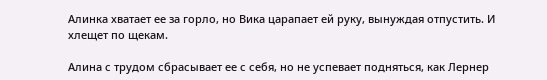Алинка хватает ее за горло, но Вика царапает ей руку, вынуждая отпустить. И хлещет по щекам.

Алина с трудом сбрасывает ее с себя, но не успевает подняться, как Лернер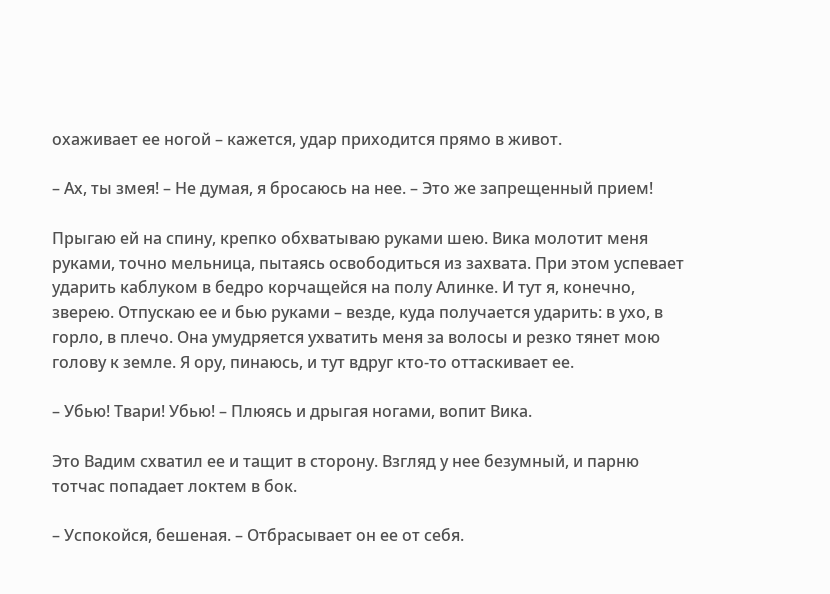охаживает ее ногой – кажется, удар приходится прямо в живот.

– Ах, ты змея! – Не думая, я бросаюсь на нее. – Это же запрещенный прием!

Прыгаю ей на спину, крепко обхватываю руками шею. Вика молотит меня руками, точно мельница, пытаясь освободиться из захвата. При этом успевает ударить каблуком в бедро корчащейся на полу Алинке. И тут я, конечно, зверею. Отпускаю ее и бью руками – везде, куда получается ударить: в ухо, в горло, в плечо. Она умудряется ухватить меня за волосы и резко тянет мою голову к земле. Я ору, пинаюсь, и тут вдруг кто-то оттаскивает ее.

– Убью! Твари! Убью! – Плюясь и дрыгая ногами, вопит Вика.

Это Вадим схватил ее и тащит в сторону. Взгляд у нее безумный, и парню тотчас попадает локтем в бок.

– Успокойся, бешеная. – Отбрасывает он ее от себя.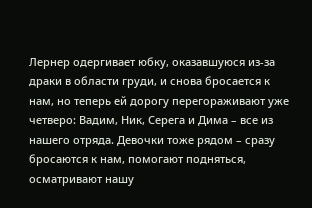Лернер одергивает юбку, оказавшуюся из-за драки в области груди, и снова бросается к нам, но теперь ей дорогу перегораживают уже четверо: Вадим, Ник, Серега и Дима – все из нашего отряда. Девочки тоже рядом – сразу бросаются к нам, помогают подняться, осматривают нашу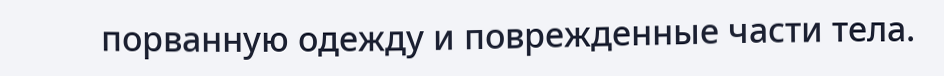порванную одежду и поврежденные части тела.